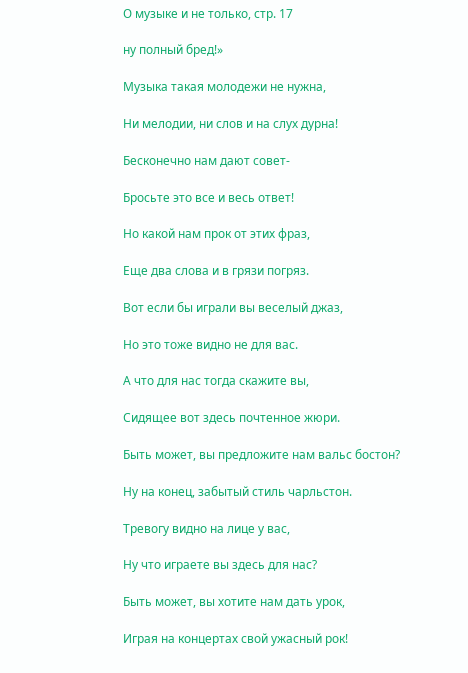О музыке и не только, стр. 17

ну полный бред!»

Музыка такая молодежи не нужна,

Ни мелодии, ни слов и на слух дурна!

Бесконечно нам дают совет-

Бросьте это все и весь ответ!

Но какой нам прок от этих фраз,

Еще два слова и в грязи погряз.

Вот если бы играли вы веселый джаз,

Но это тоже видно не для вас.

А что для нас тогда скажите вы,

Сидящее вот здесь почтенное жюри.

Быть может, вы предложите нам вальс бостон?

Ну на конец, забытый стиль чарльстон.

Тревогу видно на лице у вас,

Ну что играете вы здесь для нас?

Быть может, вы хотите нам дать урок,

Играя на концертах свой ужасный рок!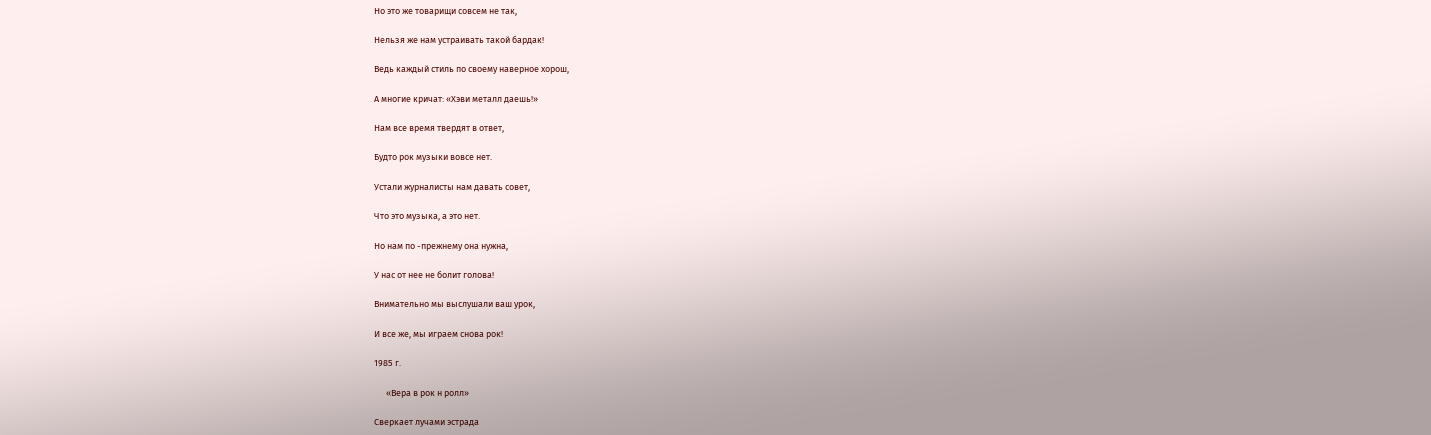Но это же товарищи совсем не так,

Нельзя же нам устраивать такой бардак!

Ведь каждый стиль по своему наверное хорош,

А многие кричат: «Хэви металл даешь!»

Нам все время твердят в ответ,

Будто рок музыки вовсе нет.

Устали журналисты нам давать совет,

Что это музыка, а это нет.

Но нам по -прежнему она нужна,

У нас от нее не болит голова!

Внимательно мы выслушали ваш урок,

И все же, мы играем снова рок!

1985 г.

      «Вера в рок н ролл»

Сверкает лучами эстрада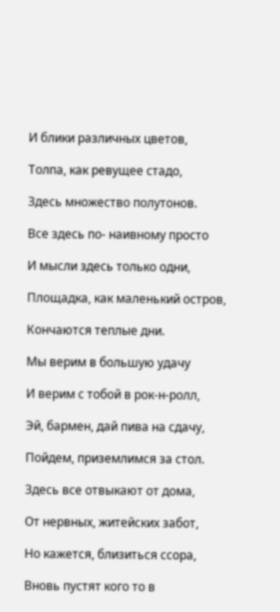И блики различных цветов,

Толпа, как ревущее стадо,

Здесь множество полутонов.

Все здесь по- наивному просто

И мысли здесь только одни,

Площадка, как маленький остров,

Кончаются теплые дни.

Мы верим в большую удачу

И верим с тобой в рок-н-ролл,

Эй, бармен, дай пива на сдачу,

Пойдем, приземлимся за стол.

Здесь все отвыкают от дома,

От нервных, житейских забот,

Но кажется, близиться ссора,

Вновь пустят кого то в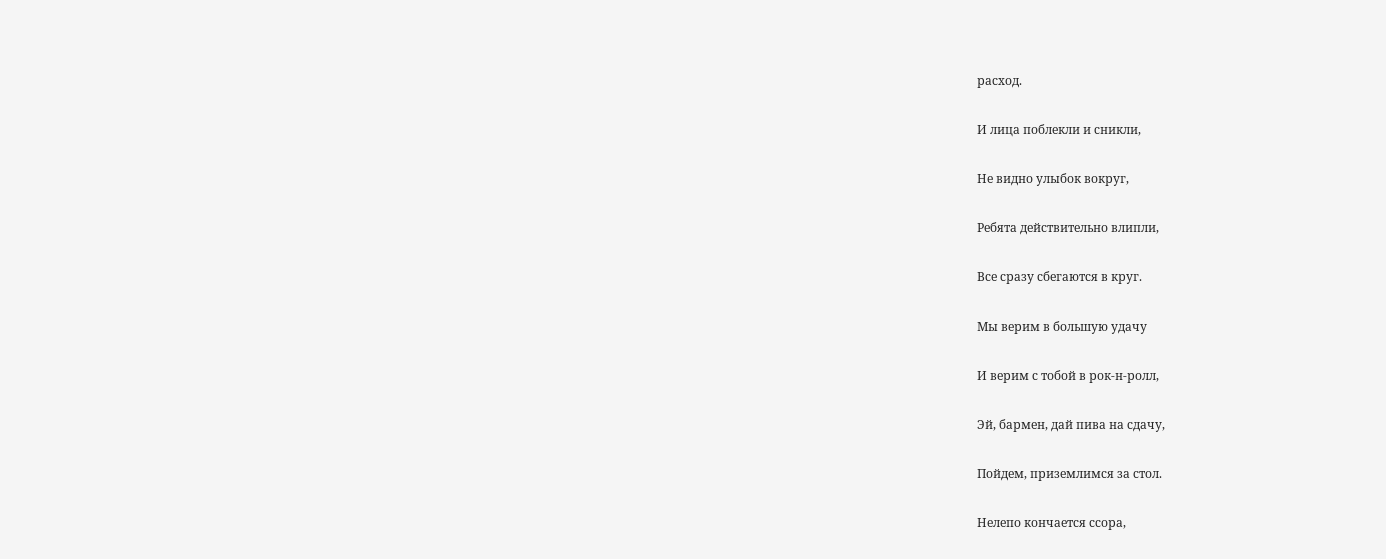расход.

И лица поблекли и сникли,

Не видно улыбок вокруг,

Ребята действительно влипли,

Все сразу сбегаются в круг.

Мы верим в большую удачу

И верим с тобой в рок-н-ролл,

Эй, бармен, дай пива на сдачу,

Пойдем, приземлимся за стол.

Нелепо кончается ссора,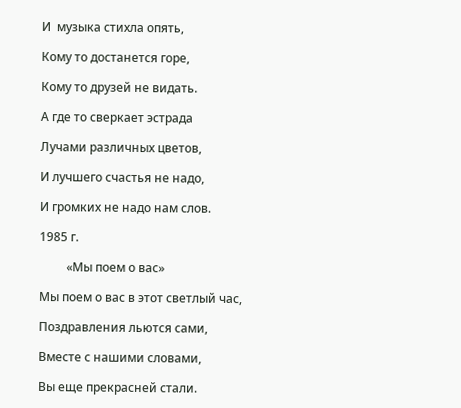И  музыка стихла опять,

Кому то достанется горе,

Кому то друзей не видать.

А где то сверкает эстрада

Лучами различных цветов,

И лучшего счастья не надо,

И громких не надо нам слов.

1985 г.

         «Мы поем о вас»

Мы поем о вас в этот светлый час,

Поздравления льются сами,

Вместе с нашими словами,

Вы еще прекрасней стали.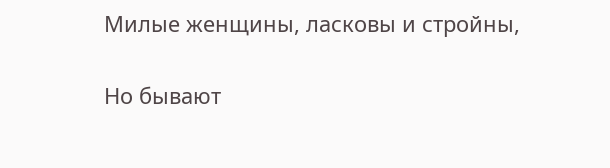Милые женщины, ласковы и стройны,

Но бывают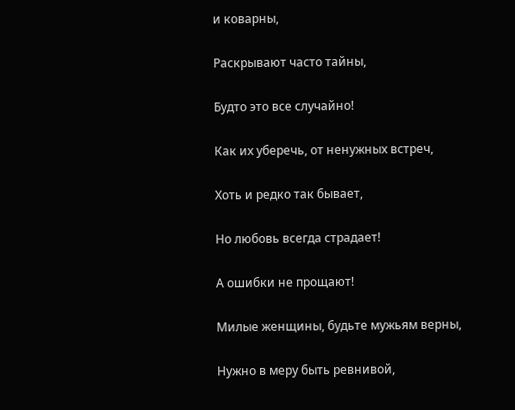и коварны,

Раскрывают часто тайны,

Будто это все случайно!

Как их уберечь, от ненужных встреч,

Хоть и редко так бывает,

Но любовь всегда страдает!

А ошибки не прощают!

Милые женщины, будьте мужьям верны,

Нужно в меру быть ревнивой,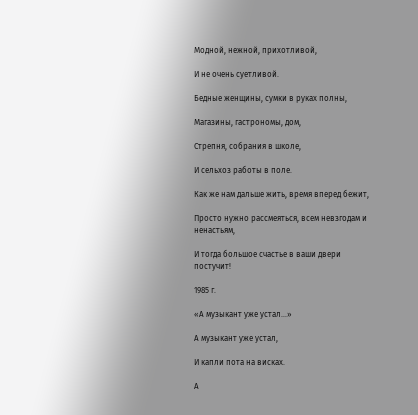Модной, нежной, прихотливой,

И не очень суетливой.

Бедные женщины, сумки в руках полны,

Магазины, гастрономы, дом,

Стрепня, собрания в школе,

И сельхоз работы в поле.

Как же нам дальше жить, время вперед бежит,

Просто нужно рассмеяться, всем невзгодам и ненастьям,

И тогда большое счастье в ваши двери постучит!

1985 г.

«А музыкант уже устал…»

А музыкант уже устал,

И капли пота на висках.

А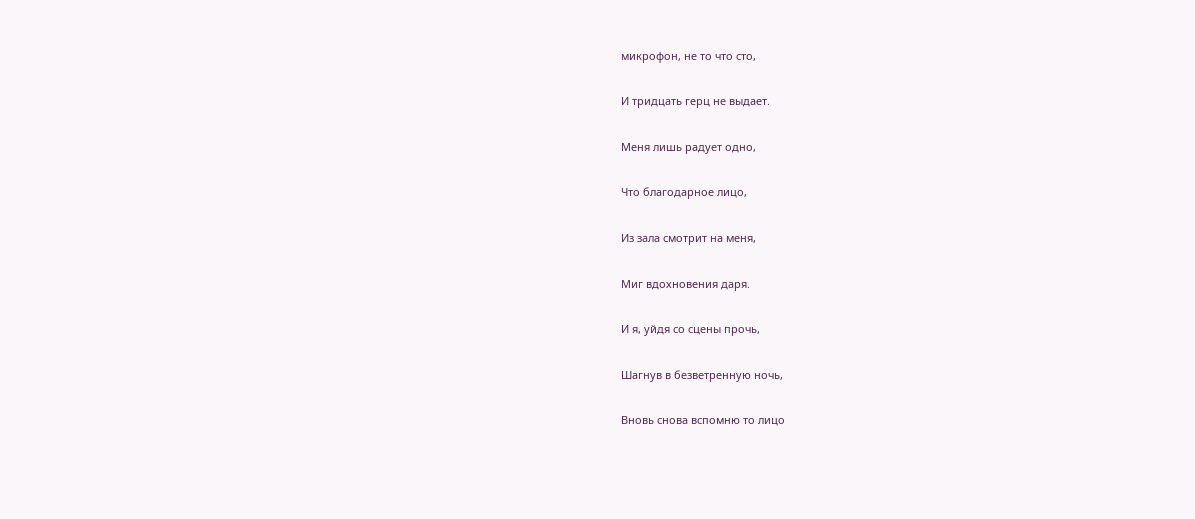микрофон, не то что сто,

И тридцать герц не выдает.

Меня лишь радует одно,

Что благодарное лицо,

Из зала смотрит на меня,

Миг вдохновения даря.

И я, уйдя со сцены прочь,

Шагнув в безветренную ночь,

Вновь снова вспомню то лицо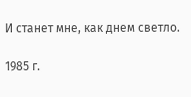И станет мне, как днем светло.

1985 г.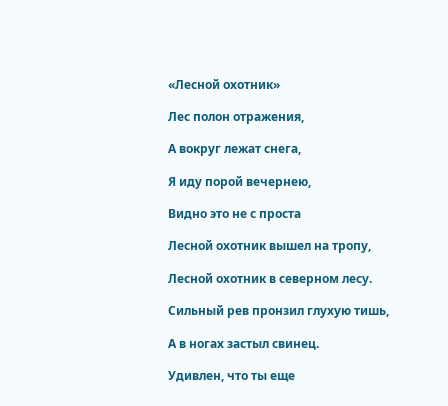«Лесной охотник»

Лес полон отражения,

А вокруг лежат снега,

Я иду порой вечернею,

Видно это не с проста

Лесной охотник вышел на тропу,

Лесной охотник в северном лесу.

Сильный рев пронзил глухую тишь,

А в ногах застыл свинец.

Удивлен, что ты еще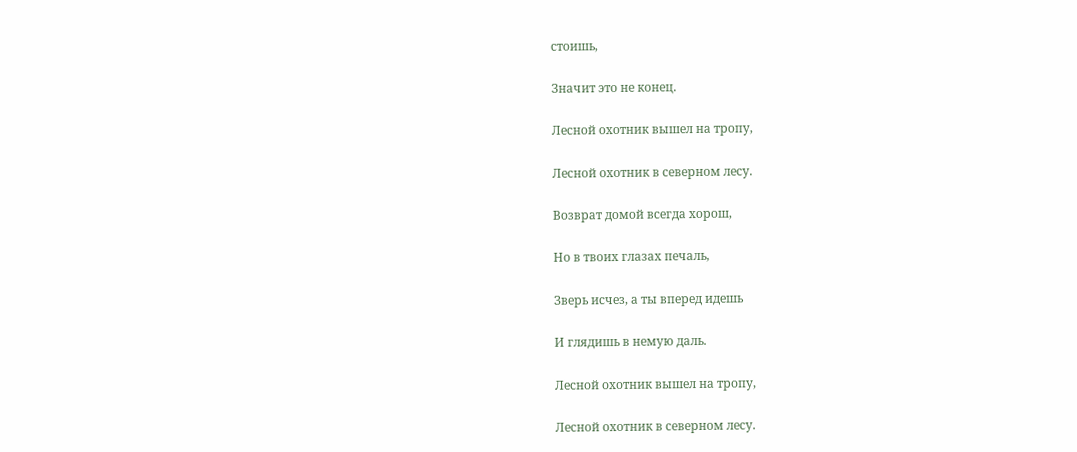стоишь,

Значит это не конец.

Лесной охотник вышел на тропу,

Лесной охотник в северном лесу.

Возврат домой всегда хорош,

Но в твоих глазах печаль,

Зверь исчез, а ты вперед идешь

И глядишь в немую даль.

Лесной охотник вышел на тропу,

Лесной охотник в северном лесу.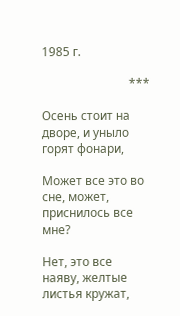1985 г.

                             ***

Осень стоит на дворе, и уныло горят фонари,

Может все это во сне, может, приснилось все мне?

Нет, это все наяву, желтые листья кружат,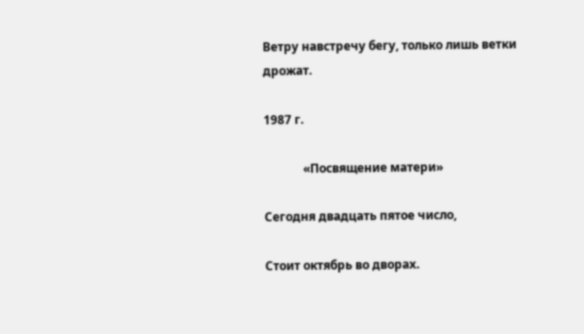Ветру навстречу бегу, только лишь ветки дрожат.

1987 г.

             «Посвящение матери»

Сегодня двадцать пятое число,

Стоит октябрь во дворах.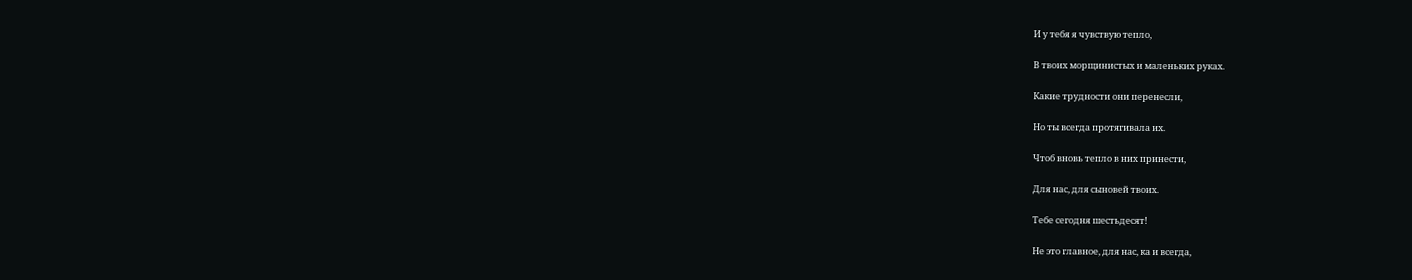И у тебя я чувствую тепло,

В твоих морщинистых и маленьких руках.

Какие трудности они перенесли,

Но ты всегда протягивала их.

Чтоб вновь тепло в них принести,

Для нас, для сыновей твоих.

Тебе сегодня шестьдесят!

Не это главное, для нас, ка и всегда,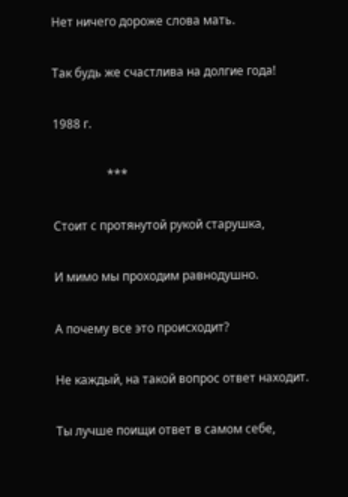Нет ничего дороже слова мать.

Так будь же счастлива на долгие года!

1988 г.

                  ***

Стоит с протянутой рукой старушка,

И мимо мы проходим равнодушно.

А почему все это происходит?

Не каждый, на такой вопрос ответ находит.

Ты лучше поищи ответ в самом себе,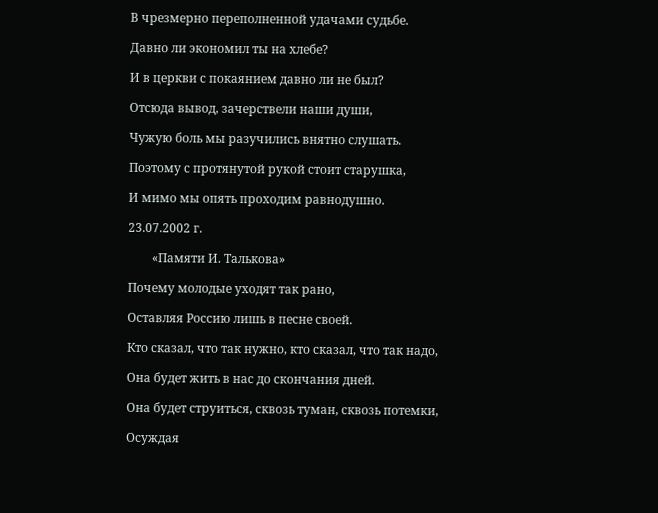В чрезмерно переполненной удачами судьбе.

Давно ли экономил ты на хлебе?

И в церкви с покаянием давно ли не был?

Отсюда вывод, зачерствели наши души,

Чужую боль мы разучились внятно слушать.

Поэтому с протянутой рукой стоит старушка,

И мимо мы опять проходим равнодушно.

23.07.2002 г.

        «Памяти И. Талькова»

Почему молодые уходят так рано,

Оставляя Россию лишь в песне своей.

Кто сказал, что так нужно, кто сказал, что так надо,

Она будет жить в нас до скончания дней.

Она будет струиться, сквозь туман, сквозь потемки,

Осуждая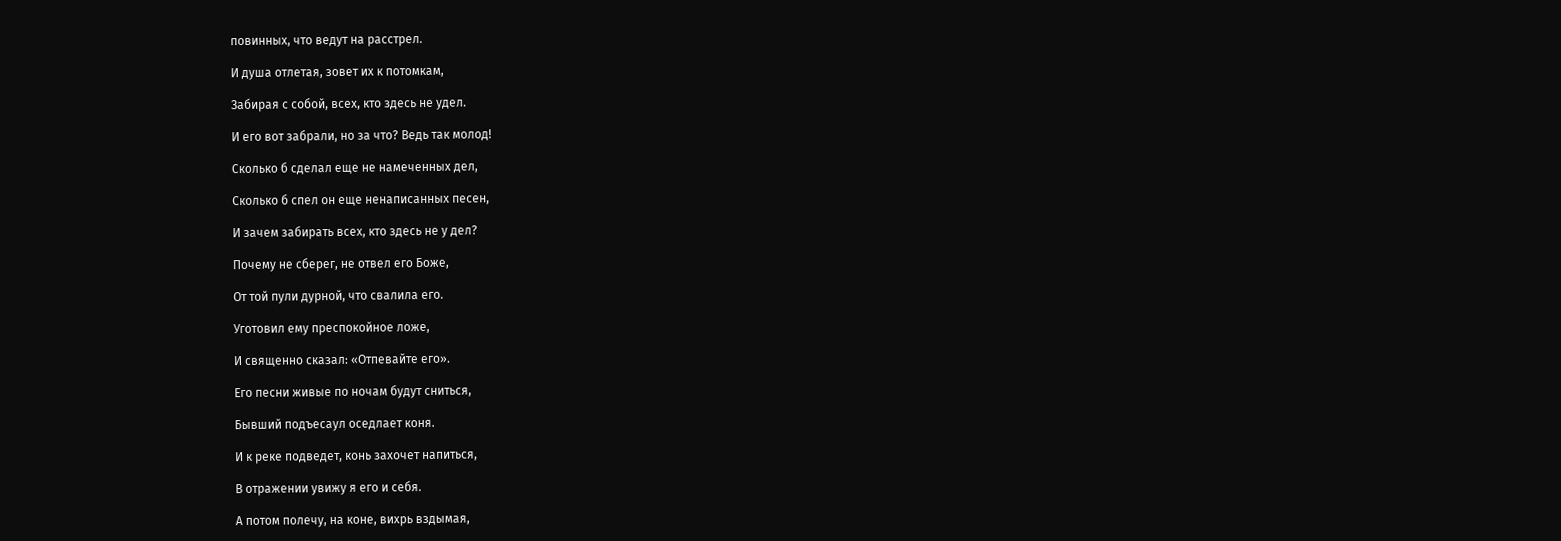повинных, что ведут на расстрел.

И душа отлетая, зовет их к потомкам,

Забирая с собой, всех, кто здесь не удел.

И его вот забрали, но за что? Ведь так молод!

Сколько б сделал еще не намеченных дел,

Сколько б спел он еще ненаписанных песен,

И зачем забирать всех, кто здесь не у дел?

Почему не сберег, не отвел его Боже,

От той пули дурной, что свалила его.

Уготовил ему преспокойное ложе,

И священно сказал: «Отпевайте его».

Его песни живые по ночам будут сниться,

Бывший подъесаул оседлает коня.

И к реке подведет, конь захочет напиться,

В отражении увижу я его и себя.

А потом полечу, на коне, вихрь вздымая,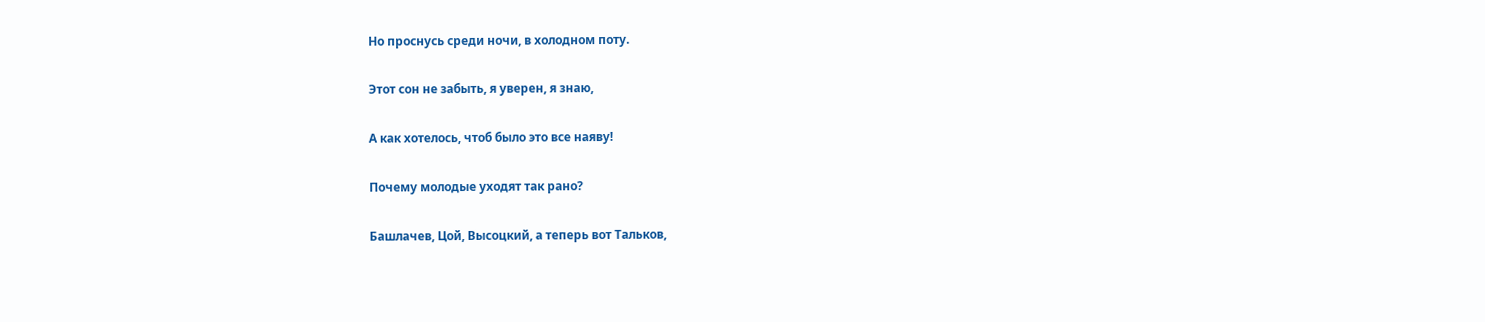Но проснусь среди ночи, в холодном поту.

Этот сон не забыть, я уверен, я знаю,

А как хотелось, чтоб было это все наяву!

Почему молодые уходят так рано?

Башлачев, Цой, Высоцкий, а теперь вот Тальков,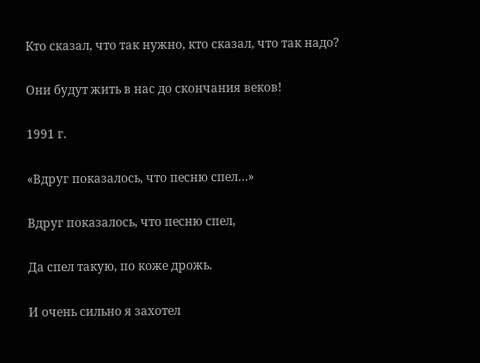Кто сказал, что так нужно, кто сказал, что так надо?

Они будут жить в нас до скончания веков!

1991 г.

«Вдруг показалось, что песню спел…»

Вдруг показалось, что песню спел,

Да спел такую, по коже дрожь.

И очень сильно я захотел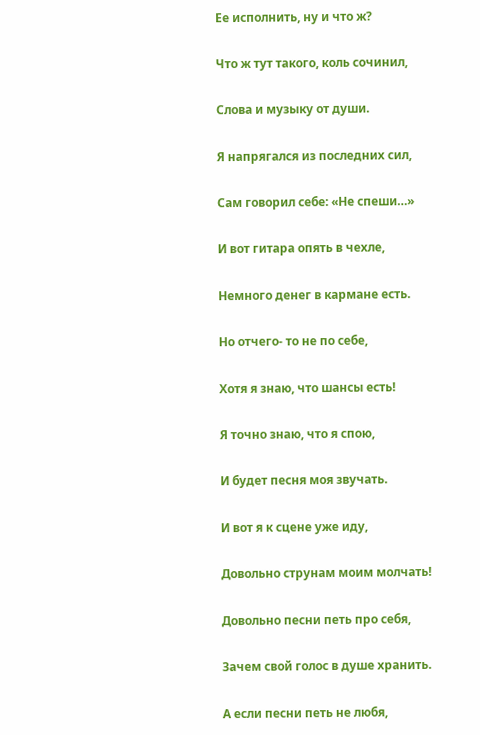Ее исполнить, ну и что ж?

Что ж тут такого, коль сочинил,

Слова и музыку от души.

Я напрягался из последних сил,

Сам говорил себе: «Не спеши…»

И вот гитара опять в чехле,

Немного денег в кармане есть.

Но отчего- то не по себе,

Хотя я знаю, что шансы есть!

Я точно знаю, что я спою,

И будет песня моя звучать.

И вот я к сцене уже иду,

Довольно струнам моим молчать!

Довольно песни петь про себя,

Зачем свой голос в душе хранить.

А если песни петь не любя,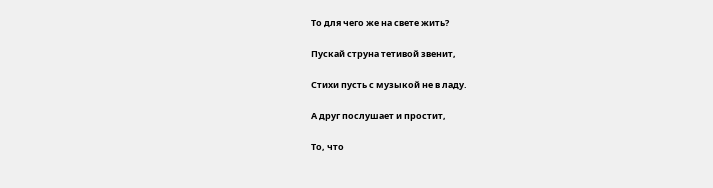То для чего же на свете жить?

Пускай струна тетивой звенит,

Стихи пусть с музыкой не в ладу.

А друг послушает и простит,

То, что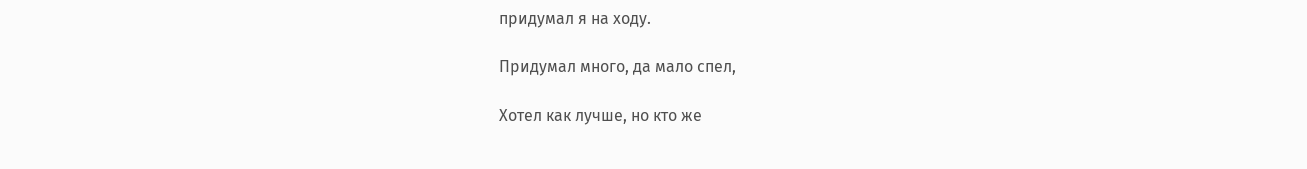придумал я на ходу.

Придумал много, да мало спел,

Хотел как лучше, но кто же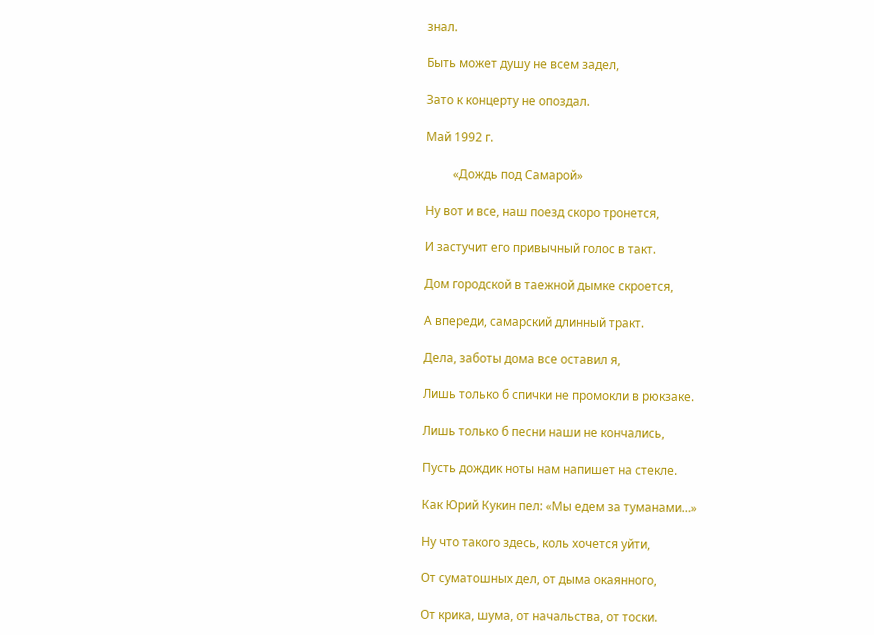знал.

Быть может душу не всем задел,

Зато к концерту не опоздал.

Май 1992 г.

         «Дождь под Самарой»

Ну вот и все, наш поезд скоро тронется,

И застучит его привычный голос в такт.

Дом городской в таежной дымке скроется,

А впереди, самарский длинный тракт.

Дела, заботы дома все оставил я,

Лишь только б спички не промокли в рюкзаке.

Лишь только б песни наши не кончались,

Пусть дождик ноты нам напишет на стекле.

Как Юрий Кукин пел: «Мы едем за туманами…»

Ну что такого здесь, коль хочется уйти,

От суматошных дел, от дыма окаянного,

От крика, шума, от начальства, от тоски.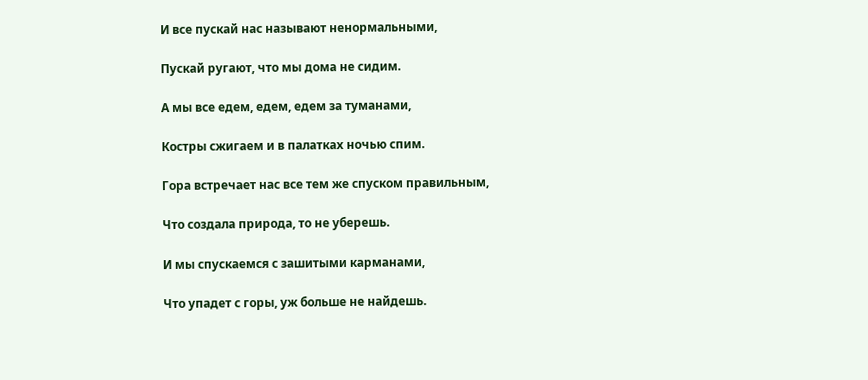И все пускай нас называют ненормальными,

Пускай ругают, что мы дома не сидим.

А мы все едем, едем, едем за туманами,

Костры сжигаем и в палатках ночью спим.

Гора встречает нас все тем же спуском правильным,

Что создала природа, то не уберешь.

И мы спускаемся с зашитыми карманами,

Что упадет с горы, уж больше не найдешь.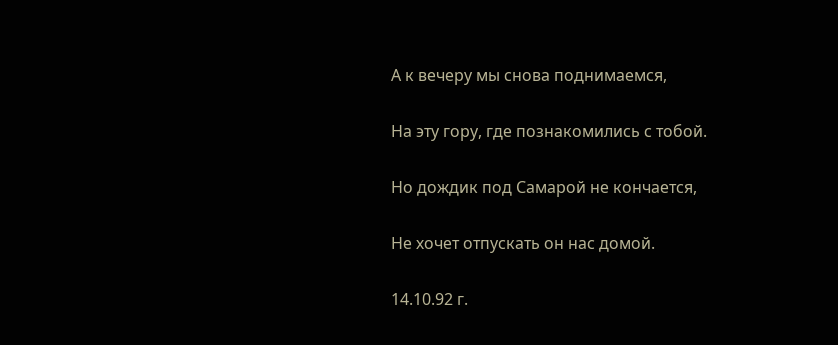А к вечеру мы снова поднимаемся,

На эту гору, где познакомились с тобой.

Но дождик под Самарой не кончается,

Не хочет отпускать он нас домой.

14.10.92 г.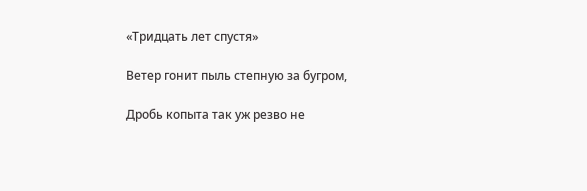«Тридцать лет спустя»

Ветер гонит пыль степную за бугром,

Дробь копыта так уж резво не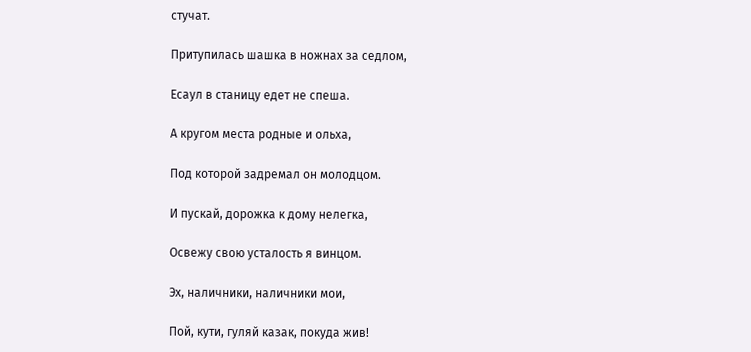стучат.

Притупилась шашка в ножнах за седлом,

Есаул в станицу едет не спеша.

А кругом места родные и ольха,

Под которой задремал он молодцом.

И пускай, дорожка к дому нелегка,

Освежу свою усталость я винцом.

Эх, наличники, наличники мои,

Пой, кути, гуляй казак, покуда жив!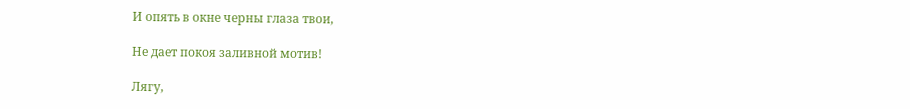И опять в окне черны глаза твои,

Не дает покоя заливной мотив!

Лягу,